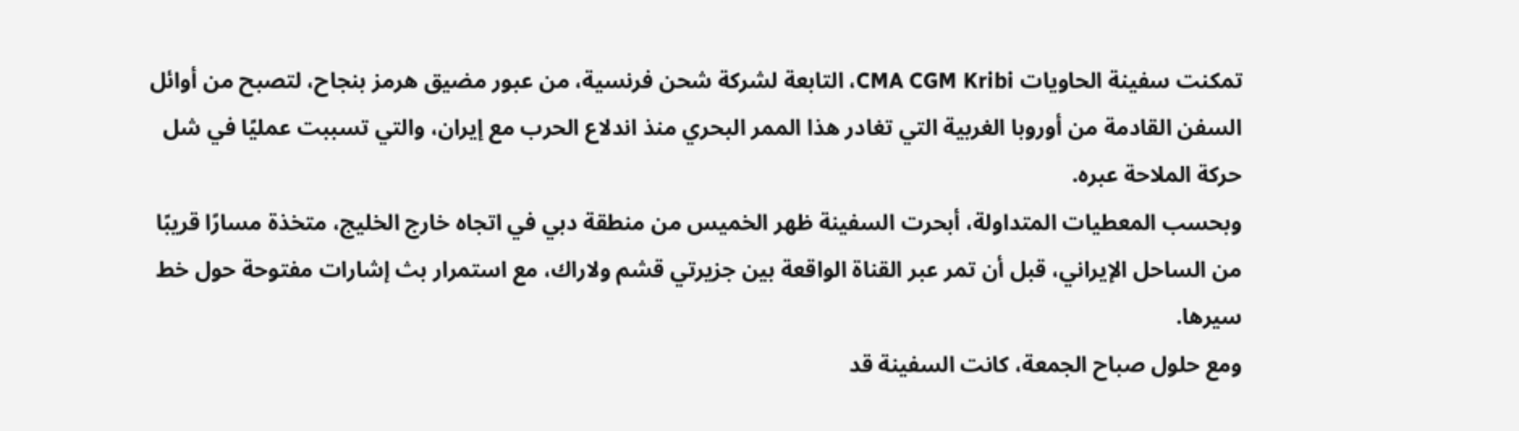تمكنت سفينة الحاويات CMA CGM Kribi، التابعة لشركة شحن فرنسية، من عبور مضيق هرمز بنجاح، لتصبح من أوائل السفن القادمة من أوروبا الغربية التي تغادر هذا الممر البحري منذ اندلاع الحرب مع إيران، والتي تسببت عمليًا في شل حركة الملاحة عبره.
وبحسب المعطيات المتداولة، أبحرت السفينة ظهر الخميس من منطقة دبي في اتجاه خارج الخليج، متخذة مسارًا قريبًا من الساحل الإيراني، قبل أن تمر عبر القناة الواقعة بين جزيرتي قشم ولاراك، مع استمرار بث إشارات مفتوحة حول خط سيرها.
ومع حلول صباح الجمعة، كانت السفينة قد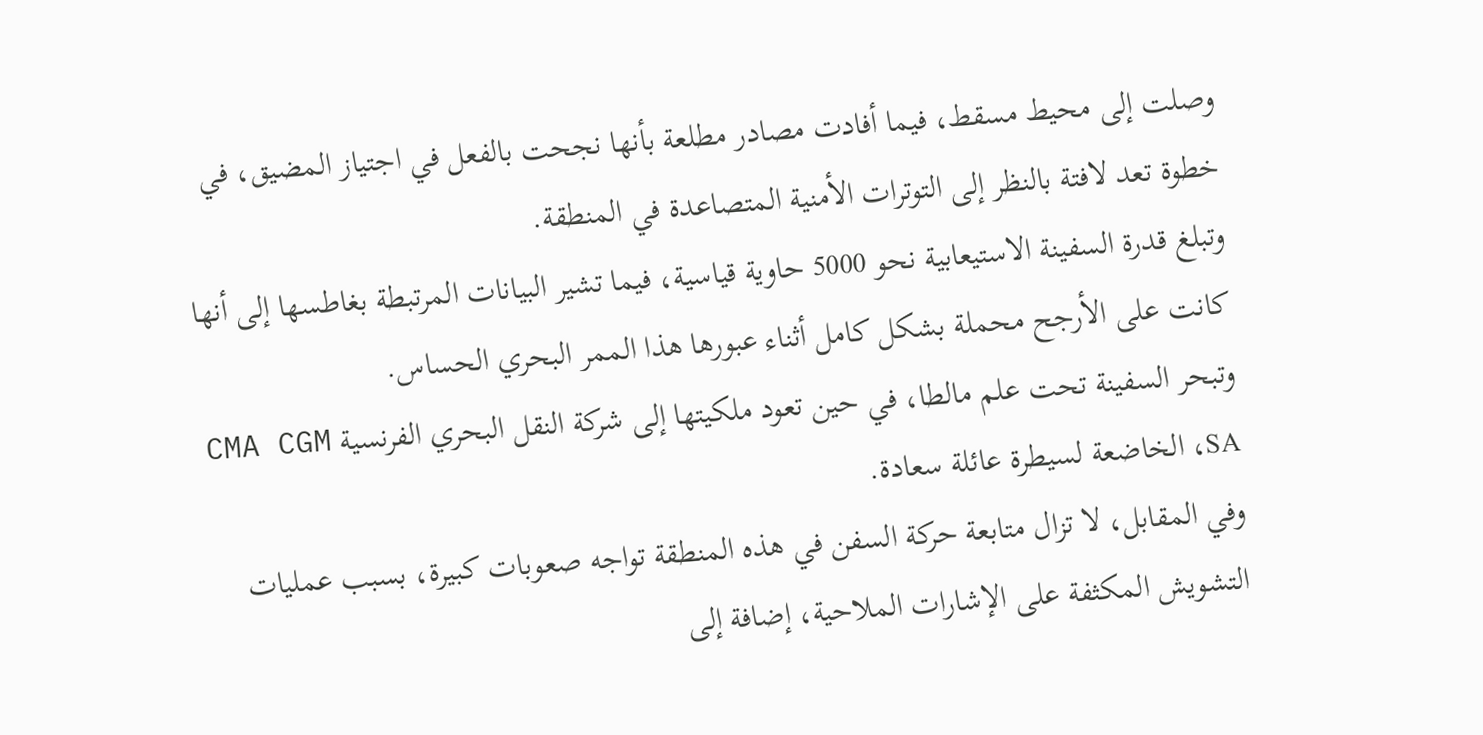وصلت إلى محيط مسقط، فيما أفادت مصادر مطلعة بأنها نجحت بالفعل في اجتياز المضيق، في خطوة تعد لافتة بالنظر إلى التوترات الأمنية المتصاعدة في المنطقة.
وتبلغ قدرة السفينة الاستيعابية نحو 5000 حاوية قياسية، فيما تشير البيانات المرتبطة بغاطسها إلى أنها كانت على الأرجح محملة بشكل كامل أثناء عبورها هذا الممر البحري الحساس.
وتبحر السفينة تحت علم مالطا، في حين تعود ملكيتها إلى شركة النقل البحري الفرنسية CMA CGM SA، الخاضعة لسيطرة عائلة سعادة.
وفي المقابل، لا تزال متابعة حركة السفن في هذه المنطقة تواجه صعوبات كبيرة، بسبب عمليات التشويش المكثفة على الإشارات الملاحية، إضافة إلى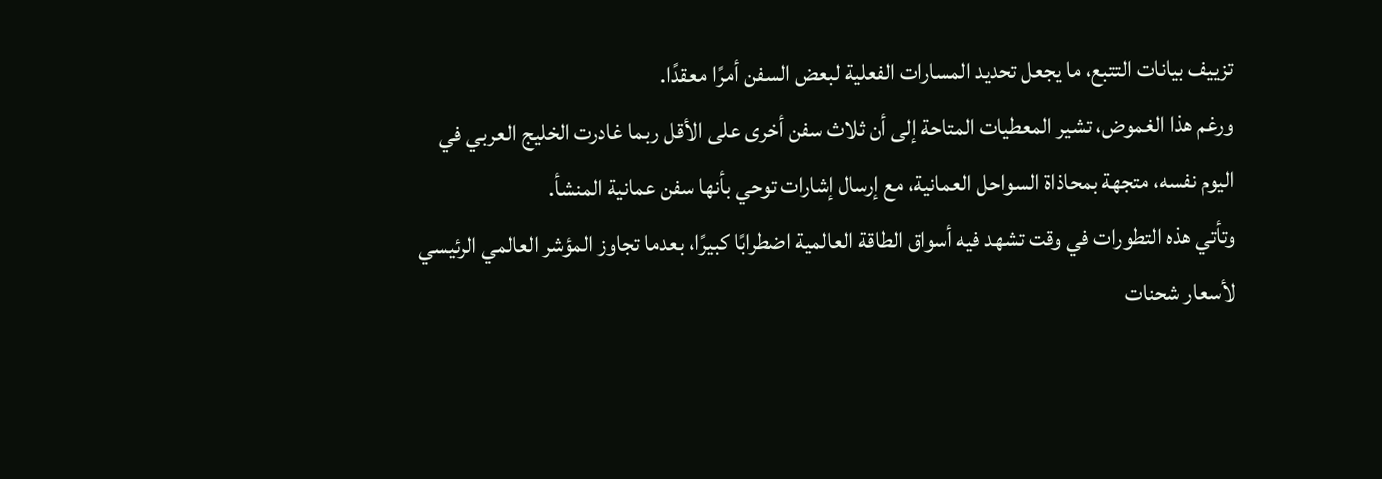تزييف بيانات التتبع، ما يجعل تحديد المسارات الفعلية لبعض السفن أمرًا معقدًا.
ورغم هذا الغموض، تشير المعطيات المتاحة إلى أن ثلاث سفن أخرى على الأقل ربما غادرت الخليج العربي في اليوم نفسه، متجهة بمحاذاة السواحل العمانية، مع إرسال إشارات توحي بأنها سفن عمانية المنشأ.
وتأتي هذه التطورات في وقت تشهد فيه أسواق الطاقة العالمية اضطرابًا كبيرًا، بعدما تجاوز المؤشر العالمي الرئيسي لأسعار شحنات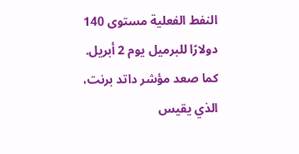النفط الفعلية مستوى 140 دولارًا للبرميل يوم 2 أبريل.
كما صعد مؤشر داتد برنت، الذي يقيس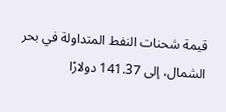قيمة شحنات النفط المتداولة في بحر الشمال، إلى 141.37 دولارًا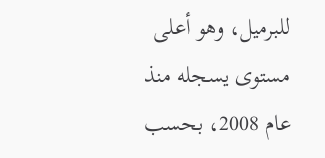للبرميل، وهو أعلى مستوى يسجله منذ عام 2008، بحسب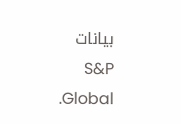بيانات S&P Global.